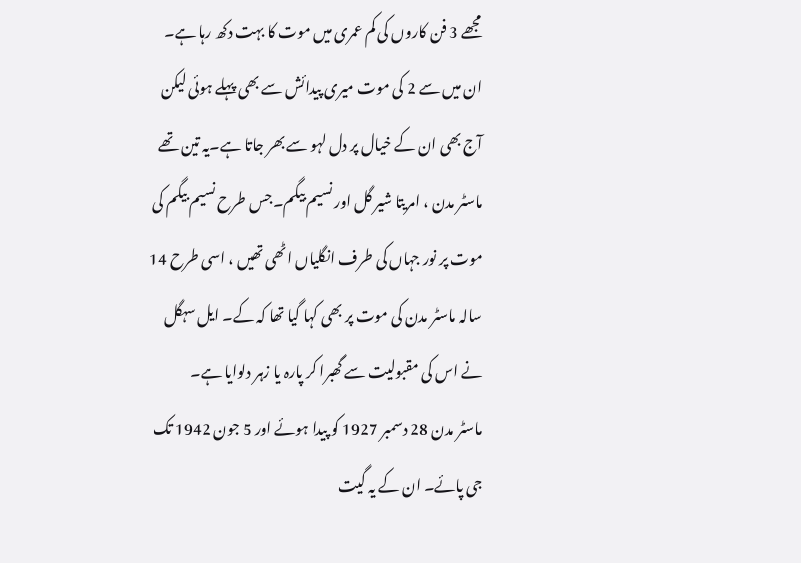مجھے 3 فن کاروں کی کم عمری میں موت کا بہت دکھ رہا ہے۔
ان میں سے 2 کی موت میری پیدائش سے بھی پہلے ہوئی لیکن آج بھی ان کے خیال پر دل لہو سے بھر جاتا ہے۔یہ تین تھے ماسٹر مدن ، امریتا شیر گل اور نسیم بیگم۔جس طرح نسیم بیگم کی موت پر نور جہاں کی طرف انگلیاں اٹھی تھیں ، اسی طرح 14 سالہ ماسٹر مدن کی موت پر بھی کہا گیا تھا کہ کے۔ ایل سہگل نے اس کی مقبولیت سے گھبرا کر پارہ یا زہر دلوایا ہے۔
ماسٹر مدن 28 دسمبر 1927 کو پیدا ہوئے اور 5 جون 1942 تک جی پائے۔ ان کے یہ گیت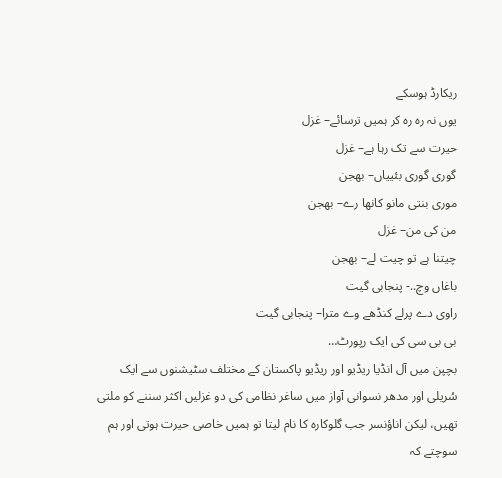ریکارڈ ہوسکے
یوں نہ رہ رہ کر ہمیں ترسائے– غزل
حیرت سے تک رہا ہے– غزل
گوری گوری بئییاں– بھجن
موری بنتی مانو کانھا رے– بھجن
من کی من– غزل
چیتنا ہے تو چیت لے– بھجن
باغاں وچ..- پنجابی گیت
راوی دے پرلے کنڈھے وے مترا– پنجابی گیت
بی بی سی کی ایک رپورٹ…
بچپن میں آل انڈیا ریڈیو اور ریڈیو پاکستان کے مختلف سٹیشنوں سے ایک سُریلی اور مدھر نسوانی آواز میں ساغر نظامی کی دو غزلیں اکثر سننے کو ملتی تھیں، لیکن اناؤنسر جب گلوکارہ کا نام لیتا تو ہمیں خاصی حیرت ہوتی اور ہم سوچتے کہ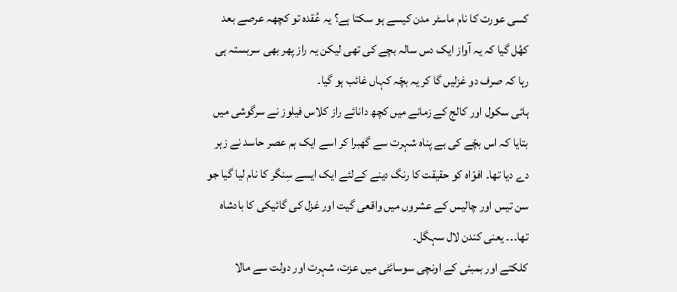کسی عورت کا نام ماسٹر مدن کیسے ہو سکتا ہے؟ یہ عُقدہ تو کچھہ عرصے بعد کھُل گیا کہ یہ آواز ایک دس سالہ بچے کی تھی لیکن یہ راز پھر بھی سربستہ ہی رہا کہ صرف دو غزلیں گا کر یہ بچّہ کہاں غائب ہو گیا۔
ہائی سکول اور کالج کے زمانے میں کچھ دانائے راز کلاس فیلوز نے سرگوشی میں بتایا کہ اس بچّے کی بے پناہ شہرت سے گھبرا کر اسے ایک ہم عصر حاسد نے زہر دے دیا تھا۔ افوّاہ کو حقیقت کا رنگ دینے کےلئے ایک ایسے سِنگر کا نام لیا گیا جو سن تیس اور چالیس کے عشروں میں واقعی گیت اور غزل کی گائیکی کا بادشاہ تھا۔۔۔ یعنی کندن لال سہگل۔
کلکتے اور بمبئی کے اونچی سوسائٹی میں عزت، شہرت اور دولت سے مالا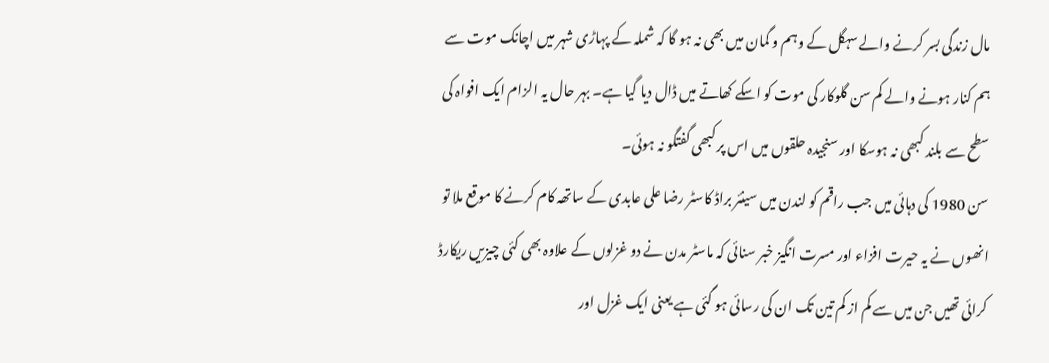مال زندگی بسر کرنے والے سہگل کے وہم و گمان میں بھی نہ ہو گا کہ شملہ کے پہاڑی شہر میں اچانک موت سے ہم کنار ہونے والے کم سن گلوکار کی موت کو اسکے کھاتے میں ڈال دیا گیا ہے۔ بہر حال یہ الزام ایک افواہ کی سطح سے بلند کبھی نہ ہوسکا اور سنجیدہ حلقوں میں اس پر کبھی گفتگو نہ ہوئی۔
سن 1980 کی دہائی میں جب راقم کو لندن میں سینئر براڈ کاسٹر رضا علی عابدی کے ساتھہ کام کرنے کا موقع ملا تو انھوں نے یہ حیرت افزاء اور مسرت انگیز خبر سنائی کہ ماسٹر مدن نے دو غزلوں کے علاوہ بھی کئی چیزیں ریکارڈ کرائی تھیں جن میں سے کم از کم تین تک ان کی رسائی ہو گئی ہے یعنی ایک غزل اور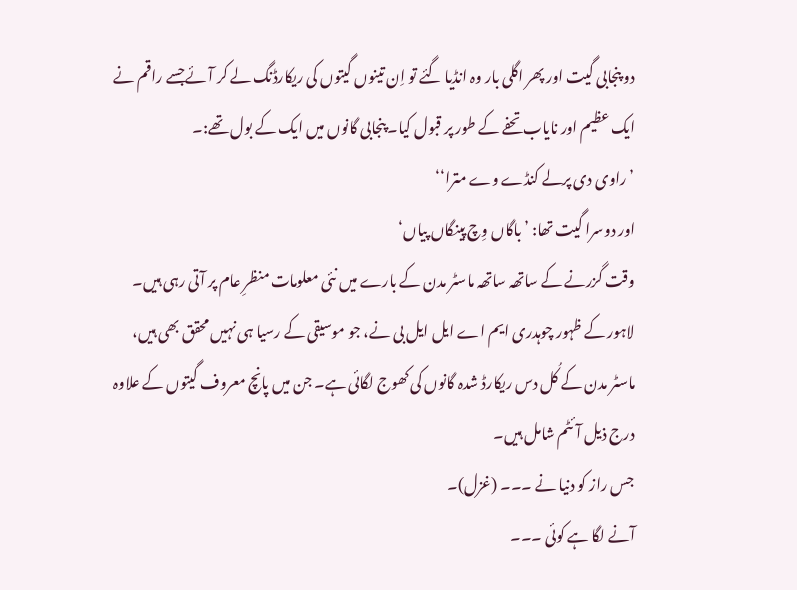دو پنجابی گیت اور پھر اگلی بار وہ انڈیا گئے تو اِن تینوں گیتوں کی ریکارڈنگ لے کر آئےجسے راقم نے ایک عظیم اور نایاب تحفے کے طور پر قبول کیا۔ پنجابی گانوں میں ایک کے بول تھے:۔
’راوی دی پرلے کنڈے وے مترا‘‘
اور دوسرا گیت تھا: ’باگاں وِچ پینگاں پیاں‘
وقت گزرنے کے ساتھہ ساتھہ ماسٹر مدن کے بارے میں نئی معلومات منظرِ عام پر آتی رہی ہیں۔ لاہور کے ظہور چوہدری ایم اے ایل ایل بی نے، جو موسیقی کے رسیا ہی نہیں محقق بھی ہیں، ماسٹر مدن کے کُل دس ریکارڈ شدہ گانوں کی کھوج لگائی ہے۔ جن میں پانچ معروف گیتوں کے علاوہ درج ذیل آئٹم شامل ہیں۔
جس راز کو دنیا نے ۔۔۔ (غزل)۔
آنے لگا ہے کوئی ۔۔۔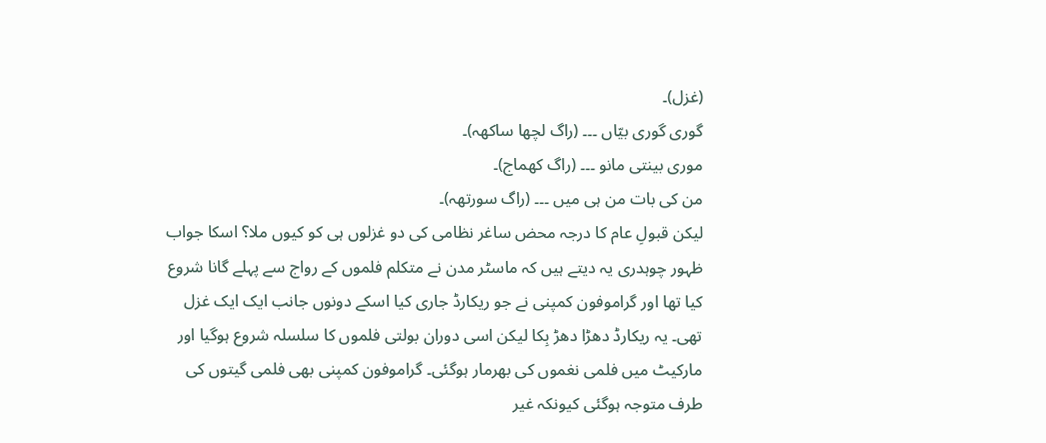(غزل)۔
گوری گوری بیّاں ۔۔۔ (راگ لچھا ساکھہ)۔
موری بینتی مانو ۔۔۔ (راگ کھماج)۔
من کی بات من ہی میں ۔۔۔ (راگ سورتھہ)۔
لیکن قبولِ عام کا درجہ محض ساغر نظامی کی دو غزلوں ہی کو کیوں ملا؟ اسکا جواب ظہور چوہدری یہ دیتے ہیں کہ ماسٹر مدن نے متکلم فلموں کے رواج سے پہلے گانا شروع کیا تھا اور گراموفون کمپنی نے جو ریکارڈ جاری کیا اسکے دونوں جانب ایک ایک غزل تھی۔ یہ ریکارڈ دھڑا دھڑ بِکا لیکن اسی دوران بولتی فلموں کا سلسلہ شروع ہوگیا اور مارکیٹ میں فلمی نغموں کی بھرمار ہوگئی۔ گراموفون کمپنی بھی فلمی گیتوں کی طرف متوجہ ہوگئی کیونکہ غیر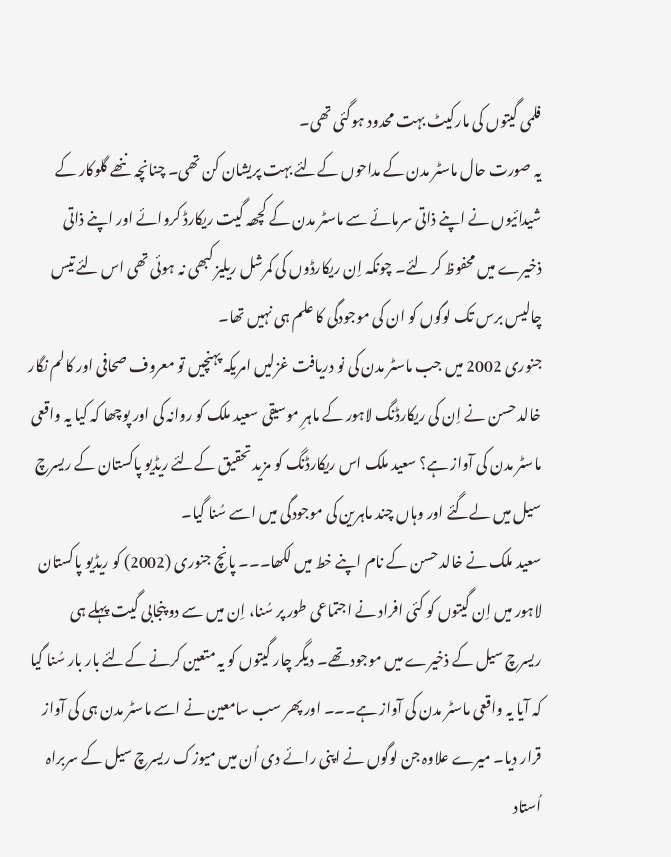فلمی گیتوں کی مارکیٹ بہت محدود ہوگئی تھی۔
یہ صورت حال ماسٹر مدن کے مداحوں کےلئے بہت پریشان کن تھی۔ چنانچہ ننھے گلوکار کے شیدائیوں نے اپنے ذاتی سرمائے سے ماسٹر مدن کے کچھہ گیت ریکارڈ کروائے اور اپنے ذاتی ذخیرے میں محفوظ کر لئے۔ چونکہ اِن ریکارڈوں کی کمرشل ریلیز کبھی نہ ہوئی تھی اس لئے تیس چالیس برس تک لوگوں کو ان کی موجودگی کا علم ہی نہیں تھا۔
جنوری 2002 میں جب ماسٹر مدن کی نو دریافت غزلیں امریکہ پہنچیں تو معروف صحافی اور کالم نگار خالد حسن نے اِن کی ریکارڈنگ لاہور کے ماہرِ موسیقی سعید ملک کو روانہ کی اور پوچھا کہ کیا یہ واقعی ماسٹر مدن کی آواز ہے؟ سعید ملک اس ریکارڈنگ کو مزید تحقیق کےلئے ریڈیو پاکستان کے ریسرچ سیل میں لےگئے اور وہاں چند ماہرین کی موجودگی میں اسے سُنا گیا۔
سعید ملک نے خالد حسن کے نام اپنے خط میں لکھا۔۔۔ پانچ جنوری (2002) کو ریڈیو پاکستان لاہور میں اِن گیتوں کو کئی افراد نے اجتماعی طور پر سُنا، اِن میں سے دو پنجابی گیت پہلے ہی ریسرچ سیل کے ذخیرے میں موجود تھے۔ دیگر چار گیتوں کو یہ متعین کرنے کےلئے بار بار سُنا گیا کہ آیا یہ واقعی ماسٹر مدن کی آواز ہے۔۔۔ اور پھر سب سامعین نے اسے ماسٹر مدن ہی کی آواز قرار دیا۔ میرے علاوہ جن لوگوں نے اپنی رائے دی اُن میں میوزک ریسرچ سیل کے سربراہ اُستاد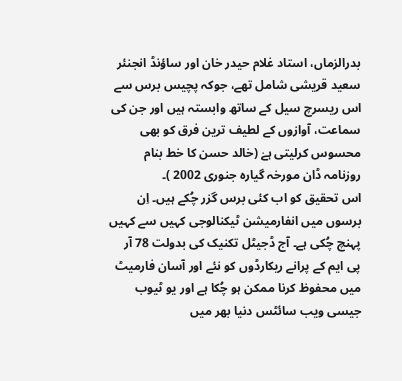بدرالزماں، استاد غلام حیدر خان اور ساؤنڈ انجنئر سعید قریشی شامل تھے، جوکہ پچیس برس سے اس ریسرچ سیل کے ساتھ وابستہ ہیں اور جن کی سماعت، آوازوں کے لطیف ترین فرق کو بھی محسوس کرلیتی ہےٰ (خالد حسن کا خط بنام روزنامہ ڈان مورخہ گیارہ جنوری 2002 )۔
اس تحقیق کو اب کئی برس گزر چُکے ہیں۔ اِن برسوں میں انفارمیشن ٹیکنالوجی کہیں سے کہیں پہنچ چُکی ہے۔ آج ڈجیٹل تکنیک کی بدولت 78 آر پی ایم کے پرانے ریکارڈوں کو نئے اور آسان فارمیٹ میں محفوظ کرنا ممکن ہو چُکا ہے اور یو ٹیوب جیسی ویب سائٹس دنیا بھر میں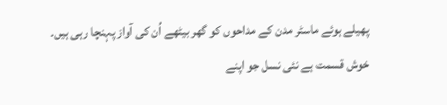پھیلے ہوئے ماسٹر مدن کے مداحوں کو گھر بیٹھے اُن کی آواز پہنچا رہی ہیں۔
خوش قسمت ہے نئی نسل جو اپنے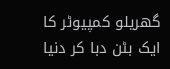گھریلو کمپیوٹر کا ایک بٹن دبا کر دنیا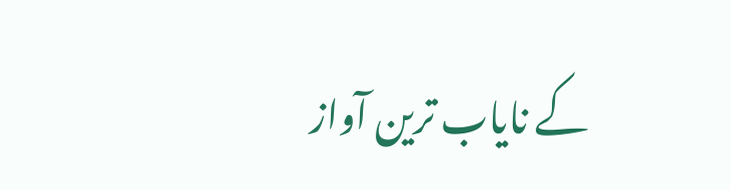کے نایاب ترین آواز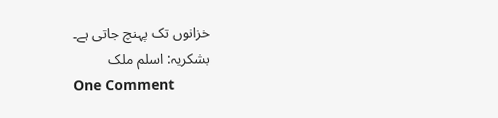خزانوں تک پہنچ جاتی ہے۔
بشکریہ: اسلم ملک
One Comment